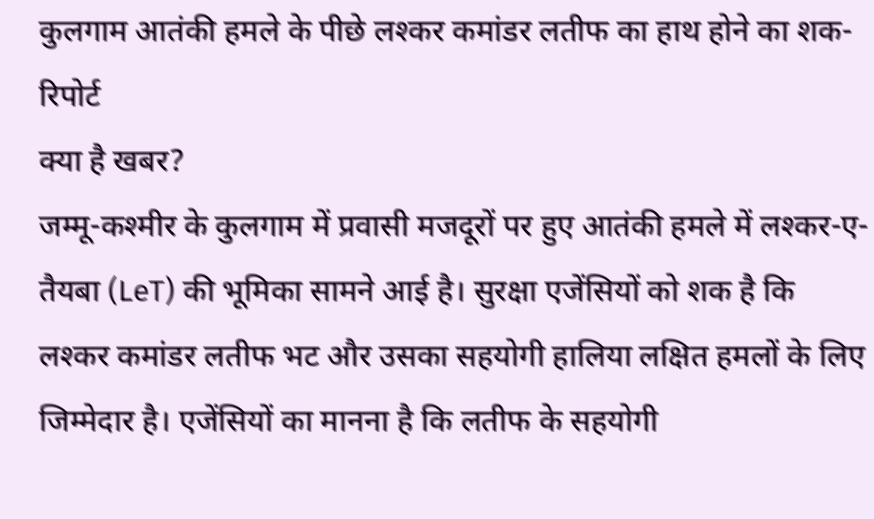कुलगाम आतंकी हमले के पीछे लश्कर कमांडर लतीफ का हाथ होने का शक- रिपोर्ट
क्या है खबर?
जम्मू-कश्मीर के कुलगाम में प्रवासी मजदूरों पर हुए आतंकी हमले में लश्कर-ए-तैयबा (LeT) की भूमिका सामने आई है। सुरक्षा एजेंसियों को शक है कि लश्कर कमांडर लतीफ भट और उसका सहयोगी हालिया लक्षित हमलों के लिए जिम्मेदार है। एजेंसियों का मानना है कि लतीफ के सहयोगी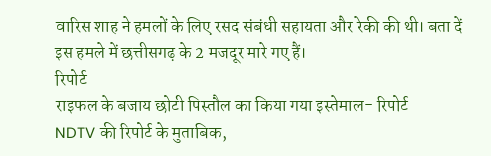वारिस शाह ने हमलों के लिए रसद संबंधी सहायता और रेकी की थी। बता दें इस हमले में छत्तीसगढ़ के 2 मजदूर मारे गए हैं।
रिपोर्ट
राइफल के बजाय छोटी पिस्तौल का किया गया इस्तेमाल- रिपोर्ट
NDTV की रिपोर्ट के मुताबिक,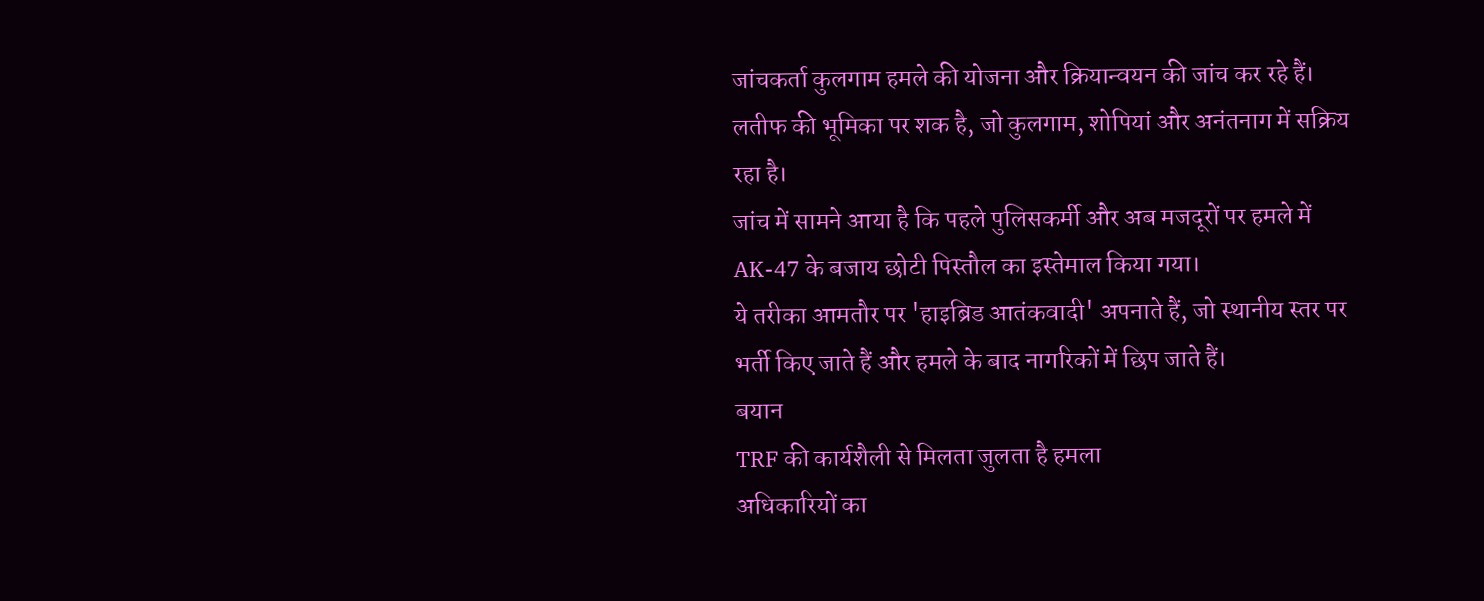जांचकर्ता कुलगाम हमले की योजना और क्रियान्वयन की जांच कर रहे हैं। लतीफ की भूमिका पर शक है, जो कुलगाम, शोपियां और अनंतनाग में सक्रिय रहा है।
जांच में सामने आया है कि पहले पुलिसकर्मी और अब मजदूरों पर हमले में AK-47 के बजाय छोटी पिस्तौल का इस्तेमाल किया गया।
ये तरीका आमतौर पर 'हाइब्रिड आतंकवादी' अपनाते हैं, जो स्थानीय स्तर पर भर्ती किए जाते हैं और हमले के बाद नागरिकों में छिप जाते हैं।
बयान
TRF की कार्यशैली से मिलता जुलता है हमला
अधिकारियों का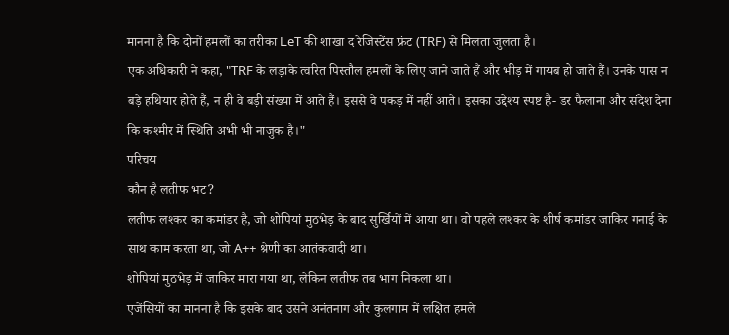मानना है कि दोनों हमलों का तरीका LeT की शाखा द रेजिस्टेंस फ्रंट (TRF) से मिलता जुलता है।
एक अधिकारी ने कहा, "TRF के लड़ाके त्वरित पिस्तौल हमलों के लिए जाने जाते हैं और भीड़ में गायब हो जाते हैं। उनके पास न बड़े हथियार होते हैं, न ही वे बड़ी संख्या में आते हैं। इससे वे पकड़ में नहीं आते। इसका उद्देश्य स्पष्ट है- डर फैलाना और संदेश देना कि कश्मीर में स्थिति अभी भी नाजुक है।"
परिचय
कौन है लतीफ भट?
लतीफ लश्कर का कमांडर है, जो शोपियां मुठभेड़ के बाद सुर्खियों में आया था। वो पहले लश्कर के शीर्ष कमांडर जाकिर गनाई के साथ काम करता था, जो A++ श्रेणी का आतंकवादी था।
शोपियां मुठभेड़ में जाकिर मारा गया था, लेकिन लतीफ तब भाग निकला था।
एजेंसियों का मानना है कि इसके बाद उसने अनंतनाग और कुलगाम में लक्षित हमले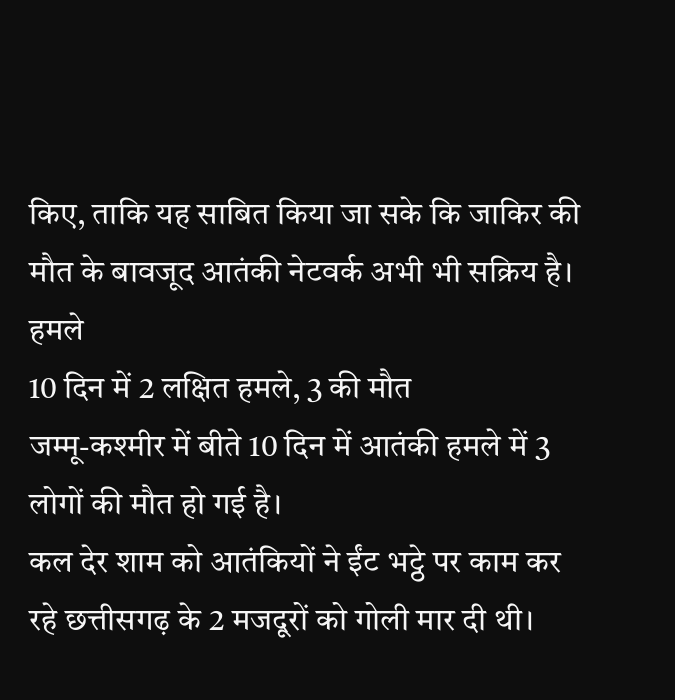किए, ताकि यह साबित किया जा सके कि जाकिर की मौत के बावजूद आतंकी नेटवर्क अभी भी सक्रिय है।
हमले
10 दिन में 2 लक्षित हमले, 3 की मौत
जम्मू-कश्मीर में बीते 10 दिन में आतंकी हमले में 3 लोगों की मौत हो गई है।
कल देर शाम को आतंकियों ने ईंट भट्ठे पर काम कर रहे छत्तीसगढ़ के 2 मजदूरों को गोली मार दी थी।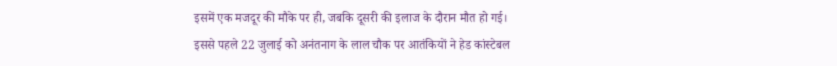इसमें एक मजदूर की मौके पर ही, जबकि दूसरी की इलाज के दौरान मौत हो गई।
इससे पहले 22 जुलाई को अनंतनाग के लाल चौक पर आतंकियों ने हेड कांस्टेबल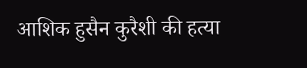आशिक हुसैन कुरैशी की हत्या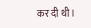कर दी थी।